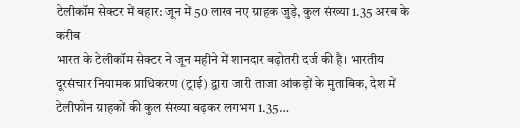टेलीकॉम सेक्टर में बहार: जून में 50 लाख नए ग्राहक जुड़े, कुल संख्या 1.35 अरब के करीब
भारत के टेलीकॉम सेक्टर ने जून महीने में शानदार बढ़ोतरी दर्ज की है। भारतीय दूरसंचार नियामक प्राधिकरण (ट्राई) द्वारा जारी ताजा आंकड़ों के मुताबिक, देश में टेलीफोन ग्राहकों की कुल संख्या बढ़कर लगभग 1.35…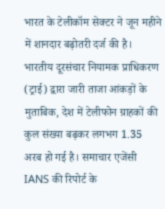भारत के टेलीकॉम सेक्टर ने जून महीने में शानदार बढ़ोतरी दर्ज की है। भारतीय दूरसंचार नियामक प्राधिकरण (ट्राई) द्वारा जारी ताजा आंकड़ों के मुताबिक, देश में टेलीफोन ग्राहकों की कुल संख्या बढ़कर लगभग 1.35 अरब हो गई है। समाचार एजेंसी IANS की रिपोर्ट के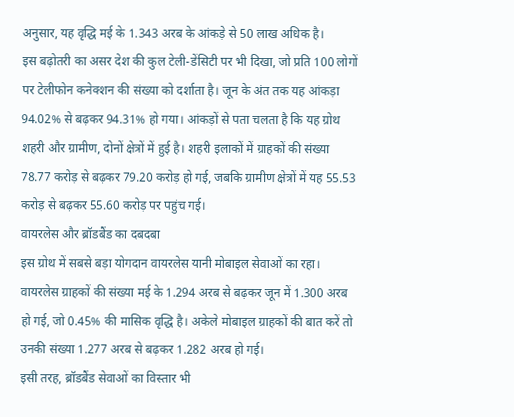अनुसार, यह वृद्धि मई के 1.343 अरब के आंकड़े से 50 लाख अधिक है।
इस बढ़ोतरी का असर देश की कुल टेली-डेंसिटी पर भी दिखा, जो प्रति 100 लोगों पर टेलीफोन कनेक्शन की संख्या को दर्शाता है। जून के अंत तक यह आंकड़ा 94.02% से बढ़कर 94.31% हो गया। आंकड़ों से पता चलता है कि यह ग्रोथ शहरी और ग्रामीण, दोनों क्षेत्रों में हुई है। शहरी इलाकों में ग्राहकों की संख्या 78.77 करोड़ से बढ़कर 79.20 करोड़ हो गई, जबकि ग्रामीण क्षेत्रों में यह 55.53 करोड़ से बढ़कर 55.60 करोड़ पर पहुंच गई।
वायरलेस और ब्रॉडबैंड का दबदबा
इस ग्रोथ में सबसे बड़ा योगदान वायरलेस यानी मोबाइल सेवाओं का रहा। वायरलेस ग्राहकों की संख्या मई के 1.294 अरब से बढ़कर जून में 1.300 अरब हो गई, जो 0.45% की मासिक वृद्धि है। अकेले मोबाइल ग्राहकों की बात करें तो उनकी संख्या 1.277 अरब से बढ़कर 1.282 अरब हो गई।
इसी तरह, ब्रॉडबैंड सेवाओं का विस्तार भी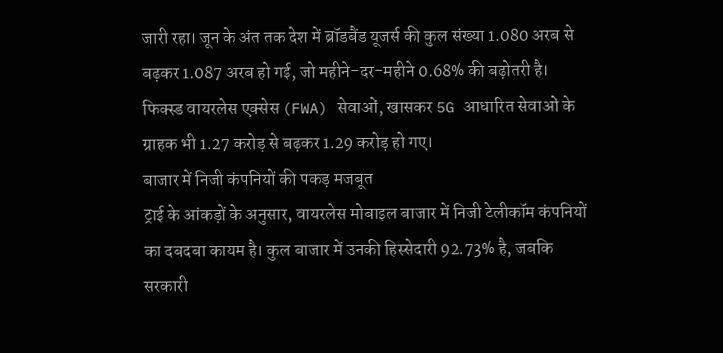जारी रहा। जून के अंत तक देश में ब्रॉडबैंड यूजर्स की कुल संख्या 1.080 अरब से बढ़कर 1.087 अरब हो गई, जो महीने-दर-महीने 0.68% की बढ़ोतरी है। फिक्स्ड वायरलेस एक्सेस (FWA) सेवाओं, खासकर 5G आधारित सेवाओं के ग्राहक भी 1.27 करोड़ से बढ़कर 1.29 करोड़ हो गए।
बाजार में निजी कंपनियों की पकड़ मजबूत
ट्राई के आंकड़ों के अनुसार, वायरलेस मोबाइल बाजार में निजी टेलीकॉम कंपनियों का दबदबा कायम है। कुल बाजार में उनकी हिस्सेदारी 92.73% है, जबकि सरकारी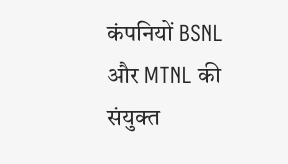कंपनियों BSNL और MTNL की संयुक्त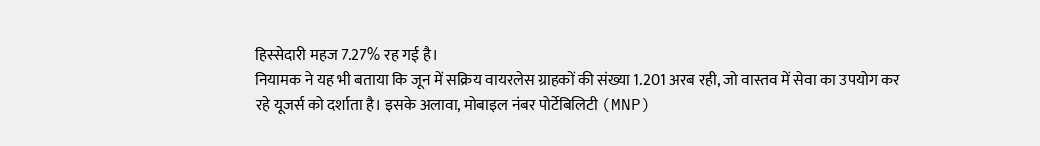हिस्सेदारी महज 7.27% रह गई है।
नियामक ने यह भी बताया कि जून में सक्रिय वायरलेस ग्राहकों की संख्या 1.201 अरब रही, जो वास्तव में सेवा का उपयोग कर रहे यूजर्स को दर्शाता है। इसके अलावा, मोबाइल नंबर पोर्टेबिलिटी (MNP)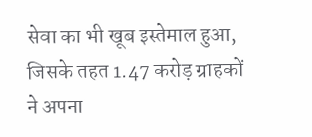सेवा का भी खूब इस्तेमाल हुआ, जिसके तहत 1.47 करोड़ ग्राहकों ने अपना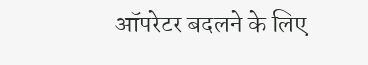ऑपरेटर बदलने के लिए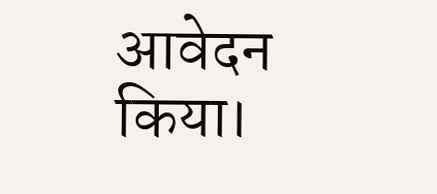आवेदन किया।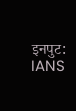इनपुट: IANS